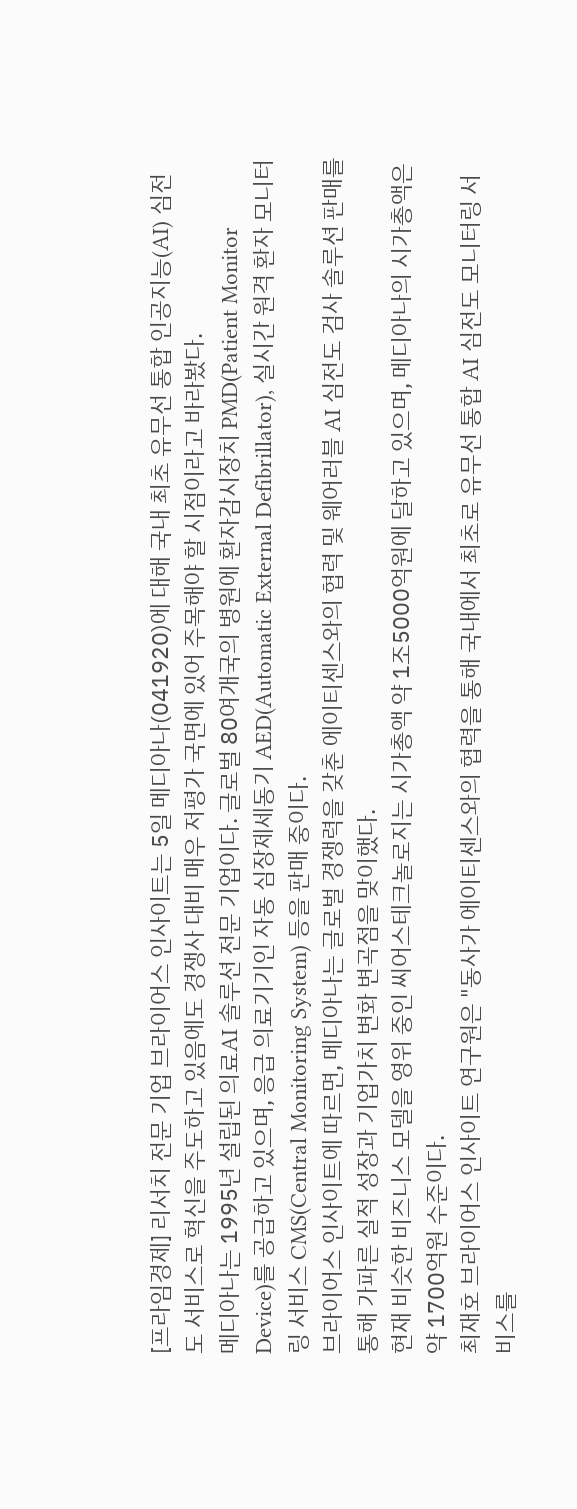[프라임경제] 리서치 전문 기업 브라이어스 인사이트는 5일 메디아나(041920)에 대해 국내 최초 유무선 통합 인공지능(AI) 심전도 서비스로 혁신을 주도하고 있음에도 경쟁사 대비 매우 저평가 국면에 있어 주목해야 할 시점이라고 바라봤다.
메디아나는 1995년 설립된 의료AI 솔루션 전문 기업이다. 글로벌 80여개국의 병원에 환자감시장치 PMD(Patient Monitor Device)를 공급하고 있으며, 응급 의료기기인 자동 심장제세동기 AED(Automatic External Defibrillator), 실시간 원격 환자 모니터링 서비스 CMS(Central Monitoring System) 등을 판매 중이다.
브라이어스 인사이트에 따르면, 메디아나는 글로벌 경쟁력을 갖춘 에이티센스와의 협력 및 웨어러블 AI 심전도 검사 솔루션 판매를 통해 가파른 실적 성장과 기업가치 변화 변곡점을 맞이했다.
현재 비슷한 비즈니스 모델을 영위 중인 씨어스테크놀로지는 시가총액 약 1조5000억원에 달하고 있으며, 메디아나의 시가총액은 약 1700억원 수준이다.
최재호 브라이어스 인사이트 연구원은 "동사가 에이티센스와의 협력을 통해 국내에서 최초로 유무선 통합 AI 심전도 모니터링 서비스를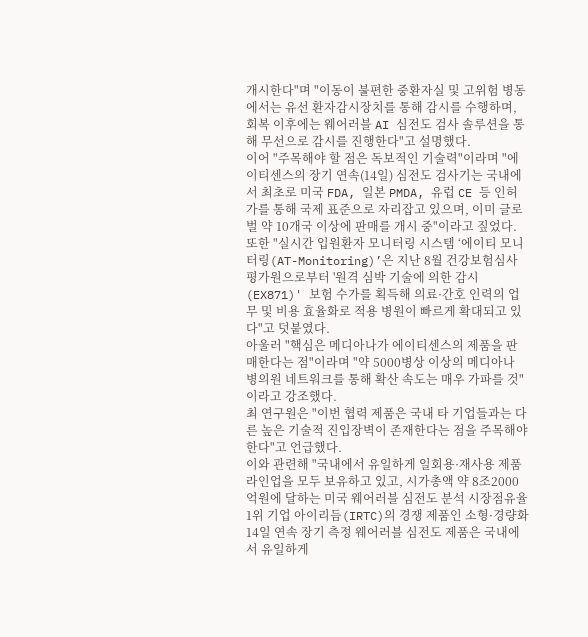개시한다"며 "이동이 불편한 중환자실 및 고위험 병동에서는 유선 환자감시장치를 통해 감시를 수행하며, 회복 이후에는 웨어러블 AI 심전도 검사 솔루션을 통해 무선으로 감시를 진행한다"고 설명했다.
이어 "주목해야 할 점은 독보적인 기술력"이라며 "에이티센스의 장기 연속(14일) 심전도 검사기는 국내에서 최초로 미국 FDA, 일본 PMDA, 유럽 CE 등 인허가를 통해 국제 표준으로 자리잡고 있으며, 이미 글로벌 약 10개국 이상에 판매를 개시 중"이라고 짚었다.
또한 "실시간 입원환자 모니터링 시스템 ‘에이티 모니터링(AT-Monitoring)’은 지난 8월 건강보험심사평가원으로부터 '원격 심박 기술에 의한 감시(EX871)' 보험 수가를 획득해 의료·간호 인력의 업무 및 비용 효율화로 적용 병원이 빠르게 확대되고 있다"고 덧붙였다.
아울러 "핵심은 메디아나가 에이티센스의 제품을 판매한다는 점"이라며 "약 5000병상 이상의 메디아나 병의원 네트워크를 통해 확산 속도는 매우 가파를 것"이라고 강조했다.
최 연구원은 "이번 협력 제품은 국내 타 기업들과는 다른 높은 기술적 진입장벽이 존재한다는 점을 주목해야 한다"고 언급했다.
이와 관련해 "국내에서 유일하게 일회용·재사용 제품 라인업을 모두 보유하고 있고, 시가총액 약 8조2000억원에 달하는 미국 웨어러블 심전도 분석 시장점유율 1위 기업 아이리듬(IRTC)의 경쟁 제품인 소형·경량화 14일 연속 장기 측정 웨어러블 심전도 제품은 국내에서 유일하게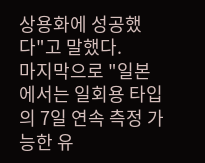상용화에 성공했다"고 말했다.
마지막으로 "일본에서는 일회용 타입의 7일 연속 측정 가능한 유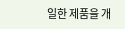일한 제품을 개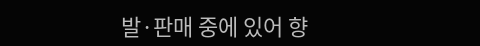발·판매 중에 있어 향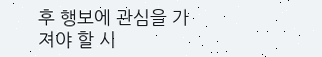후 행보에 관심을 가져야 할 시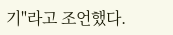기"라고 조언했다.